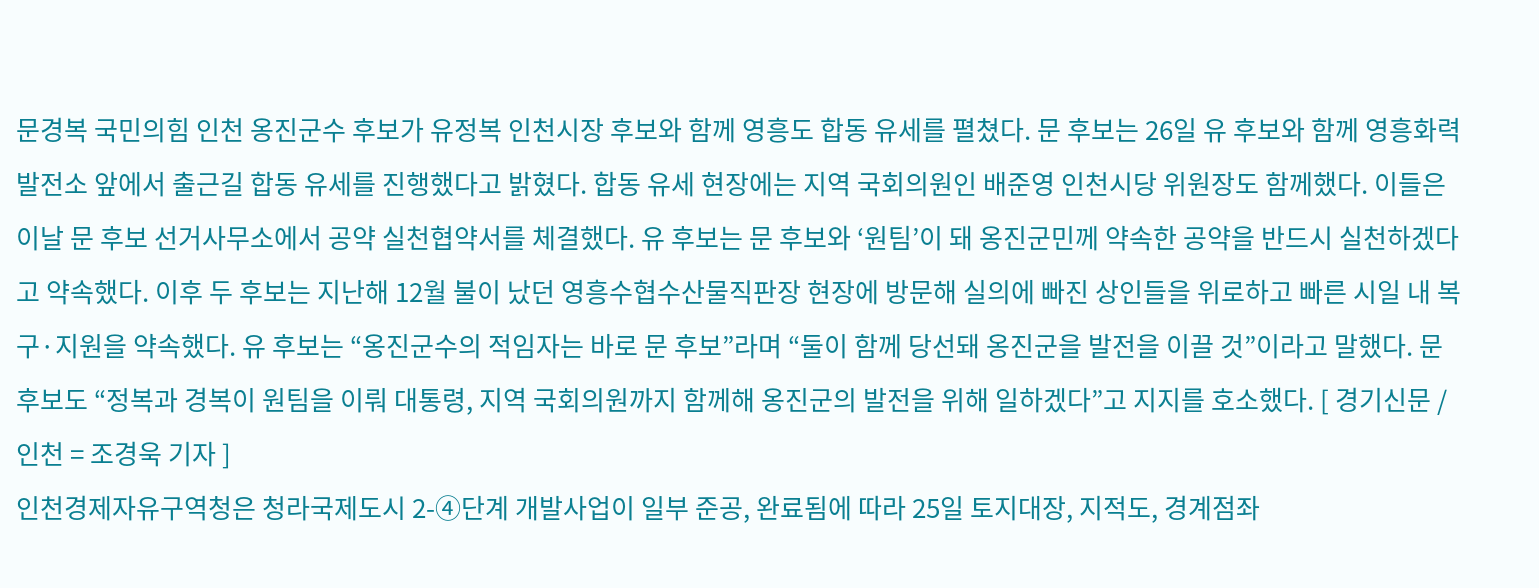문경복 국민의힘 인천 옹진군수 후보가 유정복 인천시장 후보와 함께 영흥도 합동 유세를 펼쳤다. 문 후보는 26일 유 후보와 함께 영흥화력발전소 앞에서 출근길 합동 유세를 진행했다고 밝혔다. 합동 유세 현장에는 지역 국회의원인 배준영 인천시당 위원장도 함께했다. 이들은 이날 문 후보 선거사무소에서 공약 실천협약서를 체결했다. 유 후보는 문 후보와 ‘원팀’이 돼 옹진군민께 약속한 공약을 반드시 실천하겠다고 약속했다. 이후 두 후보는 지난해 12월 불이 났던 영흥수협수산물직판장 현장에 방문해 실의에 빠진 상인들을 위로하고 빠른 시일 내 복구·지원을 약속했다. 유 후보는 “옹진군수의 적임자는 바로 문 후보”라며 “둘이 함께 당선돼 옹진군을 발전을 이끌 것”이라고 말했다. 문 후보도 “정복과 경복이 원팀을 이뤄 대통령, 지역 국회의원까지 함께해 옹진군의 발전을 위해 일하겠다”고 지지를 호소했다. [ 경기신문 / 인천 = 조경욱 기자 ]
인천경제자유구역청은 청라국제도시 2-④단계 개발사업이 일부 준공, 완료됨에 따라 25일 토지대장, 지적도, 경계점좌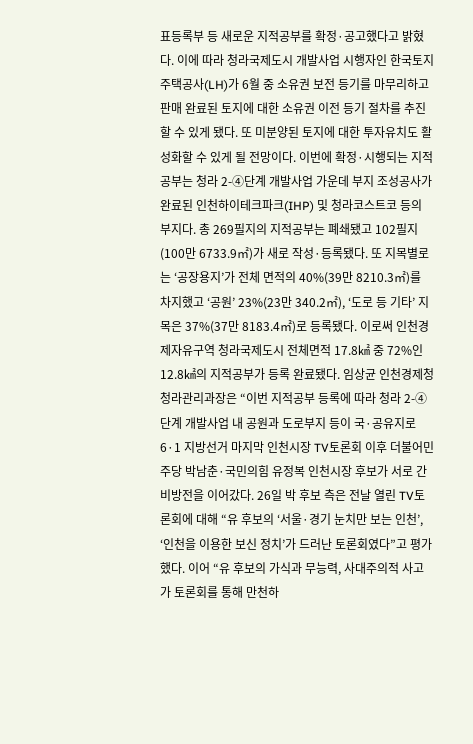표등록부 등 새로운 지적공부를 확정·공고했다고 밝혔다. 이에 따라 청라국제도시 개발사업 시행자인 한국토지주택공사(LH)가 6월 중 소유권 보전 등기를 마무리하고 판매 완료된 토지에 대한 소유권 이전 등기 절차를 추진할 수 있게 됐다. 또 미분양된 토지에 대한 투자유치도 활성화할 수 있게 될 전망이다. 이번에 확정·시행되는 지적공부는 청라 2-④단계 개발사업 가운데 부지 조성공사가 완료된 인천하이테크파크(IHP) 및 청라코스트코 등의 부지다. 총 269필지의 지적공부는 폐쇄됐고 102필지(100만 6733.9㎡)가 새로 작성·등록됐다. 또 지목별로는 ‘공장용지’가 전체 면적의 40%(39만 8210.3㎡)를 차지했고 ‘공원’ 23%(23만 340.2㎡), ‘도로 등 기타’ 지목은 37%(37만 8183.4㎡)로 등록됐다. 이로써 인천경제자유구역 청라국제도시 전체면적 17.8㎢ 중 72%인 12.8㎢의 지적공부가 등록 완료됐다. 임상균 인천경제청 청라관리과장은 “이번 지적공부 등록에 따라 청라 2-④단계 개발사업 내 공원과 도로부지 등이 국·공유지로
6·1 지방선거 마지막 인천시장 TV토론회 이후 더불어민주당 박남춘·국민의힘 유정복 인천시장 후보가 서로 간 비방전을 이어갔다. 26일 박 후보 측은 전날 열린 TV토론회에 대해 “유 후보의 ‘서울·경기 눈치만 보는 인천’, ‘인천을 이용한 보신 정치’가 드러난 토론회였다”고 평가했다. 이어 “유 후보의 가식과 무능력, 사대주의적 사고가 토론회를 통해 만천하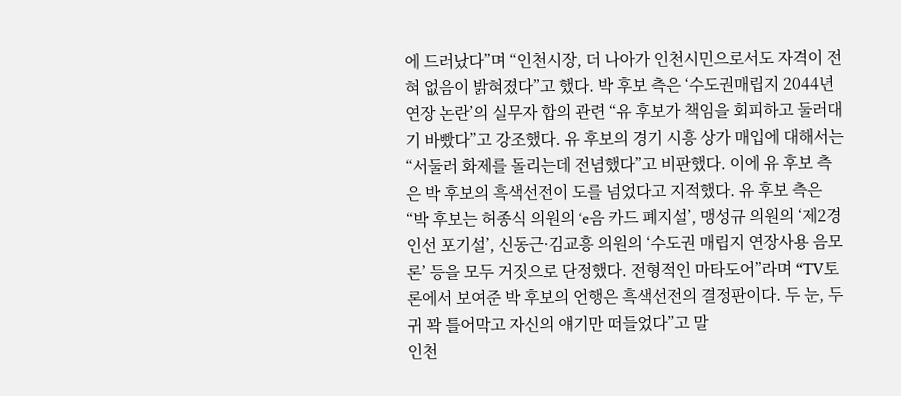에 드러났다”며 “인천시장, 더 나아가 인천시민으로서도 자격이 전혀 없음이 밝혀졌다”고 했다. 박 후보 측은 ‘수도권매립지 2044년 연장 논란’의 실무자 합의 관련 “유 후보가 책임을 회피하고 둘러대기 바빴다”고 강조했다. 유 후보의 경기 시흥 상가 매입에 대해서는 “서둘러 화제를 돌리는데 전념했다”고 비판했다. 이에 유 후보 측은 박 후보의 흑색선전이 도를 넘었다고 지적했다. 유 후보 측은 “박 후보는 허종식 의원의 ‘e음 카드 폐지설’, 맹성규 의원의 ‘제2경인선 포기설’, 신동근·김교흥 의원의 ‘수도권 매립지 연장사용 음모론’ 등을 모두 거짓으로 단정했다. 전형적인 마타도어”라며 “TV토론에서 보여준 박 후보의 언행은 흑색선전의 결정판이다. 두 눈, 두 귀 꽉 틀어막고 자신의 얘기만 떠들었다”고 말
인천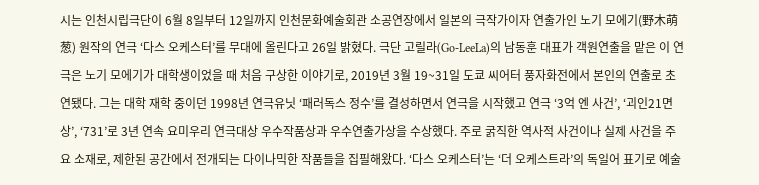시는 인천시립극단이 6월 8일부터 12일까지 인천문화예술회관 소공연장에서 일본의 극작가이자 연출가인 노기 모에기(野木萌葱) 원작의 연극 ‘다스 오케스터’를 무대에 올린다고 26일 밝혔다. 극단 고릴라(Go-LeeLa)의 남동훈 대표가 객원연출을 맡은 이 연극은 노기 모에기가 대학생이었을 때 처음 구상한 이야기로, 2019년 3월 19~31일 도쿄 씨어터 풍자화전에서 본인의 연출로 초연됐다. 그는 대학 재학 중이던 1998년 연극유닛 ‘패러독스 정수’를 결성하면서 연극을 시작했고 연극 ‘3억 엔 사건’, ‘괴인21면상’, ‘731’로 3년 연속 요미우리 연극대상 우수작품상과 우수연출가상을 수상했다. 주로 굵직한 역사적 사건이나 실제 사건을 주요 소재로, 제한된 공간에서 전개되는 다이나믹한 작품들을 집필해왔다. ‘다스 오케스터’는 ‘더 오케스트라’의 독일어 표기로 예술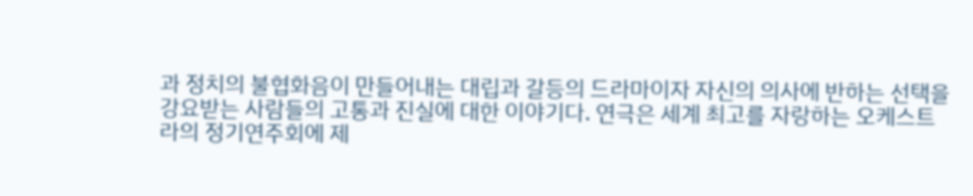과 정치의 불협화음이 만들어내는 대립과 갈등의 드라마이자 자신의 의사에 반하는 선택을 강요받는 사람들의 고통과 진실에 대한 이야기다. 연극은 세계 최고를 자랑하는 오케스트라의 정기연주회에 제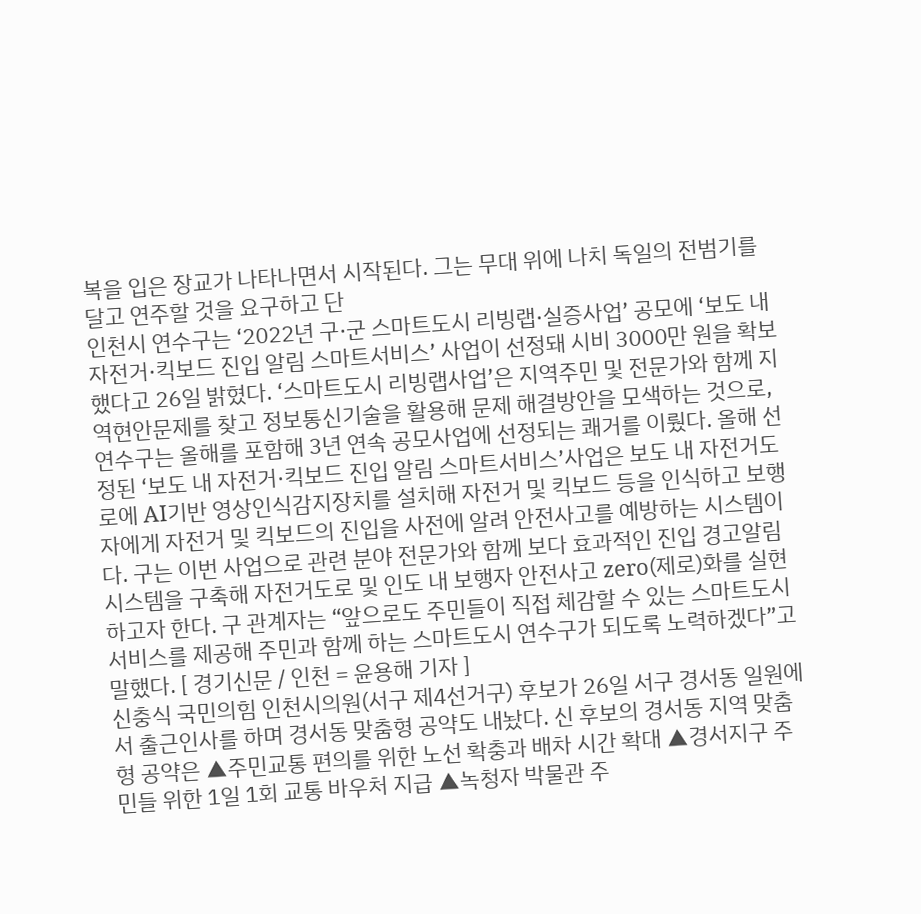복을 입은 장교가 나타나면서 시작된다. 그는 무대 위에 나치 독일의 전범기를 달고 연주할 것을 요구하고 단
인천시 연수구는 ‘2022년 구·군 스마트도시 리빙랩·실증사업’ 공모에 ‘보도 내 자전거·킥보드 진입 알림 스마트서비스’ 사업이 선정돼 시비 3000만 원을 확보했다고 26일 밝혔다. ‘스마트도시 리빙랩사업’은 지역주민 및 전문가와 함께 지역현안문제를 찾고 정보통신기술을 활용해 문제 해결방안을 모색하는 것으로, 연수구는 올해를 포함해 3년 연속 공모사업에 선정되는 쾌거를 이뤘다. 올해 선정된 ‘보도 내 자전거·킥보드 진입 알림 스마트서비스’사업은 보도 내 자전거도로에 AI기반 영상인식감지장치를 설치해 자전거 및 킥보드 등을 인식하고 보행자에게 자전거 및 킥보드의 진입을 사전에 알려 안전사고를 예방하는 시스템이다. 구는 이번 사업으로 관련 분야 전문가와 함께 보다 효과적인 진입 경고알림 시스템을 구축해 자전거도로 및 인도 내 보행자 안전사고 zero(제로)화를 실현하고자 한다. 구 관계자는 “앞으로도 주민들이 직접 체감할 수 있는 스마트도시 서비스를 제공해 주민과 함께 하는 스마트도시 연수구가 되도록 노력하겠다”고 말했다. [ 경기신문 / 인천 = 윤용해 기자 ]
신충식 국민의힘 인천시의원(서구 제4선거구) 후보가 26일 서구 경서동 일원에서 출근인사를 하며 경서동 맞춤형 공약도 내놨다. 신 후보의 경서동 지역 맞춤형 공약은 ▲주민교통 편의를 위한 노선 확충과 배차 시간 확대 ▲경서지구 주민들 위한 1일 1회 교통 바우처 지급 ▲녹청자 박물관 주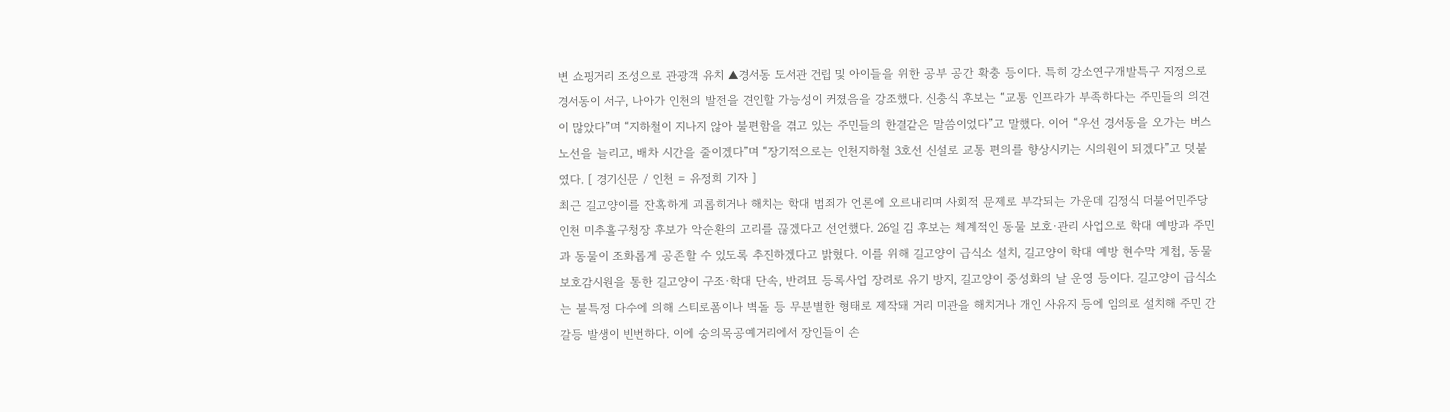변 쇼핑거리 조성으로 관광객 유치 ▲경서동 도서관 건립 및 아이들을 위한 공부 공간 확충 등이다. 특히 강소연구개발특구 지정으로 경서동이 서구, 나아가 인천의 발전을 견인할 가능성이 커졌음을 강조했다. 신충식 후보는 “교통 인프라가 부족하다는 주민들의 의견이 많았다”며 “지하철이 지나지 않아 불편함을 겪고 있는 주민들의 한결같은 말씀이었다”고 말했다. 이어 “우선 경서동을 오가는 버스 노선을 늘리고, 배차 시간을 줄이겠다”며 “장기적으로는 인천지하철 3호선 신설로 교통 편의를 향상시키는 시의원이 되겠다”고 덧붙였다. [ 경기신문 / 인천 = 유정희 기자 ]
최근 길고양이를 잔혹하게 괴롭히거나 해치는 학대 범죄가 언론에 오르내리며 사회적 문제로 부각되는 가운데 김정식 더불어민주당 인천 미추홀구청장 후보가 악순환의 고리를 끊겠다고 선언했다. 26일 김 후보는 체계적인 동물 보호·관리 사업으로 학대 예방과 주민과 동물이 조화롭게 공존할 수 있도록 추진하겠다고 밝혔다. 이를 위해 길고양이 급식소 설치, 길고양이 학대 예방 현수막 게첩, 동물보호감시원을 통한 길고양이 구조·학대 단속, 반려묘 등록사업 장려로 유기 방지, 길고양이 중성화의 날 운영 등이다. 길고양이 급식소는 불특정 다수에 의해 스티로폼이나 벽돌 등 무분별한 형태로 제작돼 거리 미관을 해치거나 개인 사유지 등에 임의로 설치해 주민 간 갈등 발생이 빈번하다. 이에 숭의목공예거리에서 장인들이 손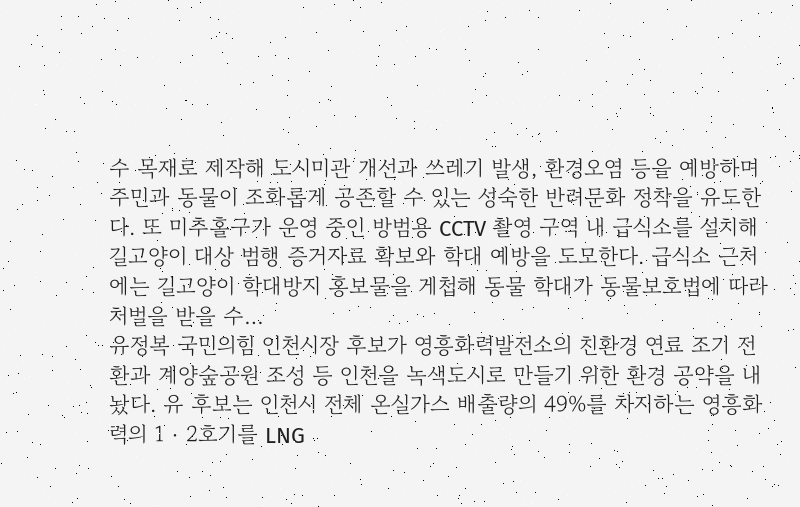수 목재로 제작해 도시미관 개선과 쓰레기 발생, 환경오염 등을 예방하며 주민과 동물이 조화롭게 공존할 수 있는 성숙한 반려문화 정착을 유도한다. 또 미추홀구가 운영 중인 방범용 CCTV 촬영 구역 내 급식소를 설치해 길고양이 대상 범행 증거자료 확보와 학대 예방을 도모한다. 급식소 근처에는 길고양이 학대방지 홍보물을 게첩해 동물 학대가 동물보호법에 따라 처벌을 받을 수…
유정복 국민의힘 인천시장 후보가 영흥화력발전소의 친환경 연료 조기 전환과 계양숲공원 조성 등 인천을 녹색도시로 만들기 위한 환경 공약을 내놨다. 유 후보는 인천시 전체 온실가스 배출량의 49%를 차지하는 영흥화력의 1‧2호기를 LNG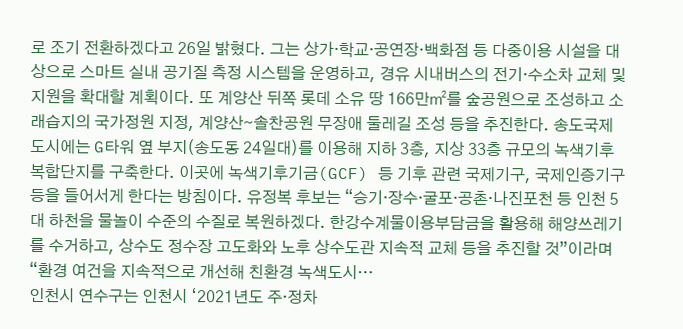로 조기 전환하겠다고 26일 밝혔다. 그는 상가‧학교‧공연장‧백화점 등 다중이용 시설을 대상으로 스마트 실내 공기질 측정 시스템을 운영하고, 경유 시내버스의 전기‧수소차 교체 및 지원을 확대할 계획이다. 또 계양산 뒤쪽 롯데 소유 땅 166만㎡를 숲공원으로 조성하고 소래습지의 국가정원 지정, 계양산∼솔찬공원 무장애 둘레길 조성 등을 추진한다. 송도국제도시에는 G타워 옆 부지(송도동 24일대)를 이용해 지하 3층, 지상 33층 규모의 녹색기후 복합단지를 구축한다. 이곳에 녹색기후기금(GCF) 등 기후 관련 국제기구, 국제인증기구 등을 들어서게 한다는 방침이다. 유정복 후보는 “승기‧장수‧굴포‧공촌‧나진포천 등 인천 5대 하천을 물놀이 수준의 수질로 복원하겠다. 한강수계물이용부담금을 활용해 해양쓰레기를 수거하고, 상수도 정수장 고도화와 노후 상수도관 지속적 교체 등을 추진할 것”이라며 “환경 여건을 지속적으로 개선해 친환경 녹색도시…
인천시 연수구는 인천시 ‘2021년도 주·정차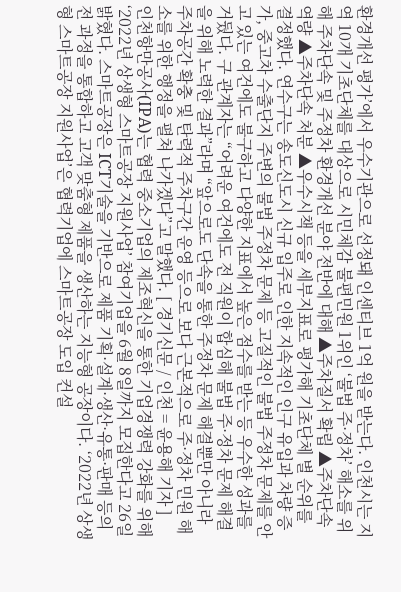환경개선 평가’에서 우수기관으로 선정돼 인센티브 1억 원을 받는다. 인천시는 지역 10개 기초단체를 대상으로 시민체감 불편민원 1위인 ‘불법 주·정차’ 해소를 위해 주차단속 및 주정차 환경개선 분야 전반에 대해 ▲주차질서 확립 ▲주차단속 역량 ▲주차단속 처분 ▲우수시책 등을 세부지표로 평가해 기초단체 별 순위를 결정했다. 연수구는 송도신도시 신규 입주로 인한 지속적인 인구 유입과 차량 증가, 중고차 수출단지 주변의 불법 주정차 문제 등 고질적인 불법 주정차 문제를 안고 있는 여건에도 불구하고 다양한 지표에서 높은 점수를 받는 등 우수한 성과를 거뒀다. 구 관계자는 “어려운 여건에도 전 직원이 합심해 불법 주·정차 문제 해결을 위해 노력한 결과”라며 “앞으로도 단속을 통한 주정차 문제 해결뿐만 아니라 주차공간 확충 및 탄력적 주차구간 운영 등으로 보다 근본적으로 주·정차 민원 해소를 위한 행정을 펼쳐 나가겠다”고 말했다. [ 경기신문 / 인천 = 윤용해 기자 ]
인천항만공사(IPA)는 협력 중소기업의 제조혁신을 통한 기업경쟁력 강화를 위해 ‘2022년 상생형 스마트공장 지원사업’ 참여기업을 6월 8일까지 모집한다고 26일 밝혔다. 스마트공장은 ICT기술을 기반으로 제품 기획·설계·생산·유통·판매 등의 전 과정을 통합하고 고객 맞춤형 제품을 생산하는 지능형 공장이다. ‘2022년 상생형 스마트공장 지원사업’은 협력기업에 스마트공장 도입 컨설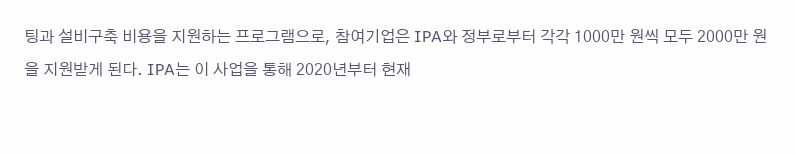팅과 설비구축 비용을 지원하는 프로그램으로, 참여기업은 IPA와 정부로부터 각각 1000만 원씩 모두 2000만 원을 지원받게 된다. IPA는 이 사업을 통해 2020년부터 현재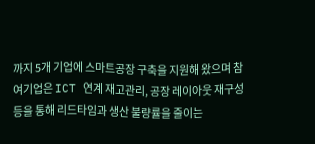까지 5개 기업에 스마트공장 구축을 지원해 왔으며 참여기업은 ICT 연계 재고관리, 공장 레이아웃 재구성 등을 통해 리드타임과 생산 불량률을 줄이는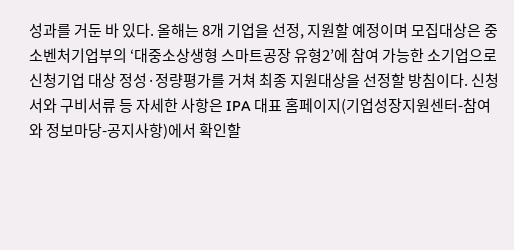성과를 거둔 바 있다. 올해는 8개 기업을 선정, 지원할 예정이며 모집대상은 중소벤처기업부의 ‘대중소상생형 스마트공장 유형2’에 참여 가능한 소기업으로 신청기업 대상 정성·정량평가를 거쳐 최종 지원대상을 선정할 방침이다. 신청서와 구비서류 등 자세한 사항은 IPA 대표 홈페이지(기업성장지원센터-참여와 정보마당-공지사항)에서 확인할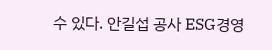수 있다. 안길섭 공사 ESG경영